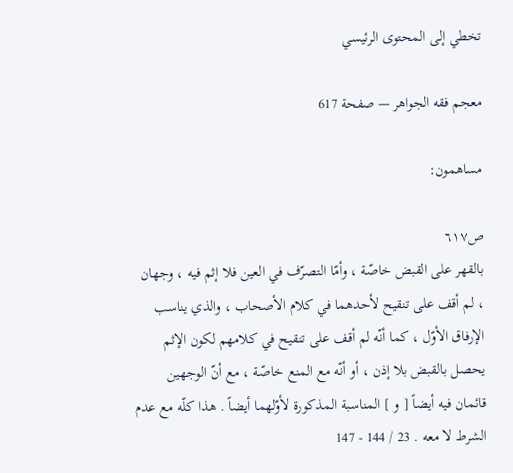تخطي إلى المحتوى الرئيسي

معجم فقه الجواهر — صفحة 617

مساهمون:

ص٦١٧
بالقهر على القبض خاصّة ، وأمّا التصرّف في العين فلا إثم فيه ، وجهان ، لم أقف على تنقيح لأحدهما في كلام الأصحاب ، والذي يناسب الإرفاق الأوّل ، كما أنّه لم أقف على تنقيح في كلامهم لكون الإثم يحصل بالقبض بلا إذن ، أو أنّه مع المنع خاصّة ، مع أنّ الوجهين قائمان فيه أيضاً [ و ] المناسبة المذكورة لأوّلهما أيضاً . هذا كلّه مع عدم الشرط لا معه . 23 / 144 - 147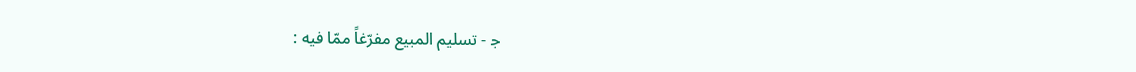ج‍ - تسليم المبيع مفرّغاً ممّا فيه :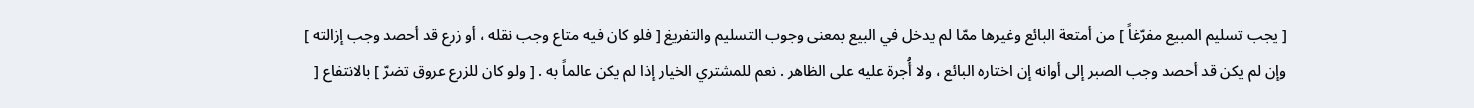[ يجب تسليم المبيع مفرّغاً ] من أمتعة البائع وغيرها ممّا لم يدخل في البيع بمعنى وجوب التسليم والتفريغ [ فلو كان فيه متاع وجب نقله ، أو زرع قد أحصد وجب إزالته ] وإن لم يكن قد أحصد وجب الصبر إلى أوانه إن اختاره البائع ، ولا أُجرة عليه على الظاهر . نعم للمشتري الخيار إذا لم يكن عالماً به . [ ولو كان للزرع عروق تضرّ ] بالانتفاع [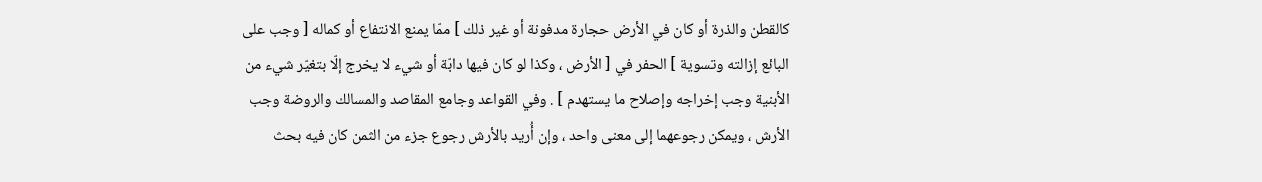كالقطن والذرة أو كان في الأرض حجارة مدفونة أو غير ذلك ] ممّا يمنع الانتفاع أو كماله [ وجب على البائع إزالته وتسوية ] الحفر في [ الأرض ، وكذا لو كان فيها دابّة أو شيء لا يخرج إلّا بتغيّر شيء من الأبنية وجب إخراجه وإصلاح ما يستهدم ] . وفي القواعد وجامع المقاصد والمسالك والروضة وجب الأرش ، ويمكن رجوعهما إلى معنى واحد ، وإن أُريد بالأرش رجوع جزء من الثمن كان فيه بحث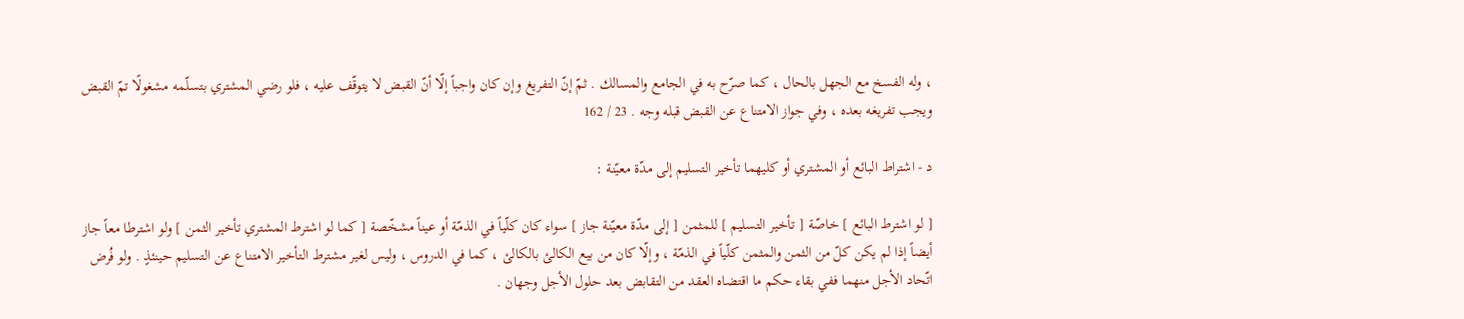، وله الفسخ مع الجهل بالحال ، كما صرّح به في الجامع والمسالك . ثمّ إنّ التفريغ وإن كان واجباً إلّا أنّ القبض لا يتوقّف عليه ، فلو رضي المشتري بتسلّمه مشغولًا تمّ القبض ويجب تفريغه بعده ، وفي جواز الامتناع عن القبض قبله وجه . 23 / 162

د - اشتراط البائع أو المشتري أو كليهما تأخير التسليم إلى مدّة معيّنة :

[ لو اشترط البائع ] خاصّة [ تأخير التسليم ] للمثمن [ إلى مدّة معيّنة جاز ] سواء كان كلّياً في الذمّة أو عيناً مشخّصة [ كما لو اشترط المشتري تأخير الثمن ] ولو اشترطا معاً جاز أيضاً إذا لم يكن كلّ من الثمن والمثمن كلّياً في الذمّة ، وإلّا كان من بيع الكالئ بالكالئ ، كما في الدروس ، وليس لغير مشترط التأخير الامتناع عن التسليم حينئذٍ . ولو فُرض اتّحاد الأجل منهما ففي بقاء حكم ما اقتضاه العقد من التقابض بعد حلول الأجل وجهان .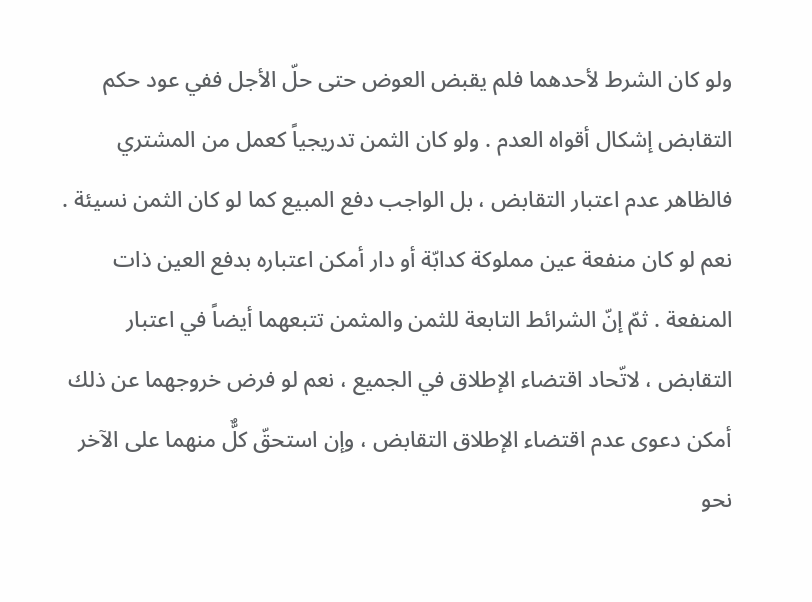ولو كان الشرط لأحدهما فلم يقبض العوض حتى حلّ الأجل ففي عود حكم التقابض إشكال أقواه العدم . ولو كان الثمن تدريجياً كعمل من المشتري فالظاهر عدم اعتبار التقابض ، بل الواجب دفع المبيع كما لو كان الثمن نسيئة . نعم لو كان منفعة عين مملوكة كدابّة أو دار أمكن اعتباره بدفع العين ذات المنفعة . ثمّ إنّ الشرائط التابعة للثمن والمثمن تتبعهما أيضاً في اعتبار التقابض ، لاتّحاد اقتضاء الإطلاق في الجميع ، نعم لو فرض خروجهما عن ذلك أمكن دعوى عدم اقتضاء الإطلاق التقابض ، وإن استحقّ كلٌّ منهما على الآخر نحو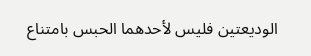الوديعتين فليس لأحدهما الحبس بامتناع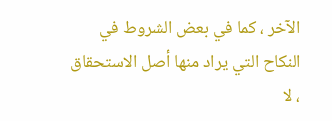الآخر ، كما في بعض الشروط في النكاح التي يراد منها أصل الاستحقاق ، لا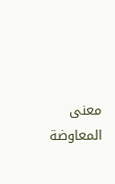معنى المعاوضة